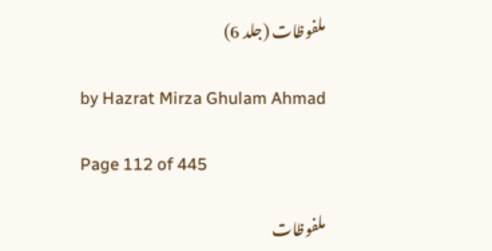ملفوظات (جلد 6)

by Hazrat Mirza Ghulam Ahmad

Page 112 of 445

ملفوظات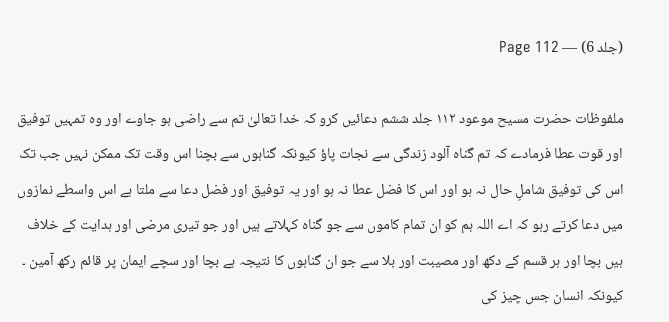(جلد 6) — Page 112

ملفوظات حضرت مسیح موعود ۱۱۲ جلد ششم دعائیں کرو کہ خدا تعالیٰ تم سے راضی ہو جاوے اور وہ تمہیں توفیق اور قوت عطا فرمادے کہ تم گناہ آلود زندگی سے نجات پاؤ کیونکہ گناہوں سے بچنا اس وقت تک ممکن نہیں جب تک اس کی توفیق شاملِ حال نہ ہو اور اس کا فضل عطا نہ ہو اور یہ توفیق اور فضل دعا سے ملتا ہے اس واسطے نمازوں میں دعا کرتے رہو کہ اے اللہ ہم کو ان تمام کاموں سے جو گناہ کہلاتے ہیں اور جو تیری مرضی اور ہدایت کے خلاف ہیں بچا اور ہر قسم کے دکھ اور مصیبت اور بلا سے جو ان گناہوں کا نتیجہ ہے بچا اور سچے ایمان پر قائم رکھ آمین ۔ کیونکہ انسان جس چیز کی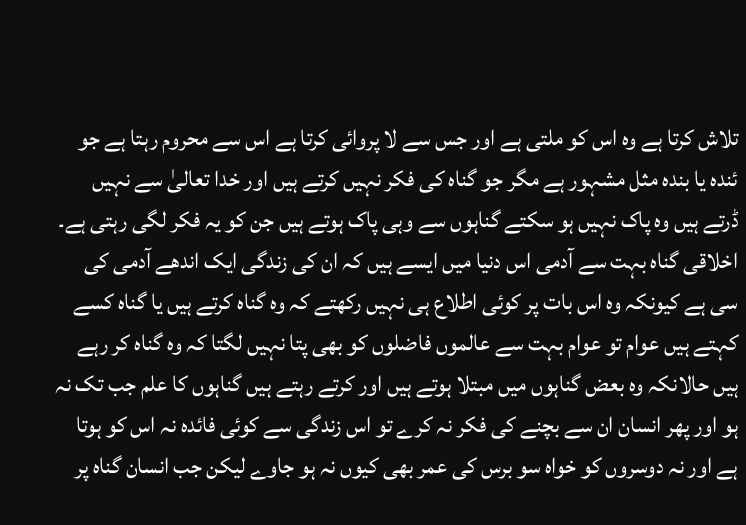تلاش کرتا ہے وہ اس کو ملتی ہے اور جس سے لا پروائی کرتا ہے اس سے محروم رہتا ہے جو ئندہ یا بندہ مثل مشہور ہے مگر جو گناہ کی فکر نہیں کرتے ہیں اور خدا تعالیٰ سے نہیں ڈرتے ہیں وہ پاک نہیں ہو سکتے گناہوں سے وہی پاک ہوتے ہیں جن کو یہ فکر لگی رہتی ہے۔ اخلاقی گناہ بہت سے آدمی اس دنیا میں ایسے ہیں کہ ان کی زندگی ایک اندھے آدمی کی سی ہے کیونکہ وہ اس بات پر کوئی اطلاع ہی نہیں رکھتے کہ وہ گناہ کرتے ہیں یا گناہ کسے کہتے ہیں عوام تو عوام بہت سے عالموں فاضلوں کو بھی پتا نہیں لگتا کہ وہ گناہ کر رہے ہیں حالانکہ وہ بعض گناہوں میں مبتلا ہوتے ہیں اور کرتے رہتے ہیں گناہوں کا علم جب تک نہ ہو اور پھر انسان ان سے بچنے کی فکر نہ کرے تو اس زندگی سے کوئی فائدہ نہ اس کو ہوتا ہے اور نہ دوسروں کو خواہ سو برس کی عمر بھی کیوں نہ ہو جاوے لیکن جب انسان گناہ پر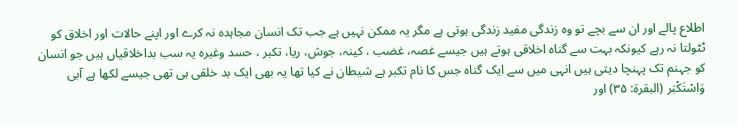اطلاع پالے اور ان سے بچے تو وہ زندگی مفید زندگی ہوتی ہے مگر یہ ممکن نہیں ہے جب تک انسان مجاہدہ نہ کرے اور اپنے حالات اور اخلاق کو ٹٹولتا نہ رہے کیونکہ بہت سے گناہ اخلاقی ہوتے ہیں جیسے غصہ، غضب ، کینہ، جوش، ریا، تکبر ، حسد وغیرہ یہ سب بداخلاقیاں ہیں جو انسان کو جہنم تک پہنچا دیتی ہیں انہی میں سے ایک گناہ جس کا نام تکبر ہے شیطان نے کیا تھا یہ بھی ایک بد خلقی ہی تھی جیسے لکھا ہے آبی وَاسْتَكْبَر (البقرۃ: ۳۵) اور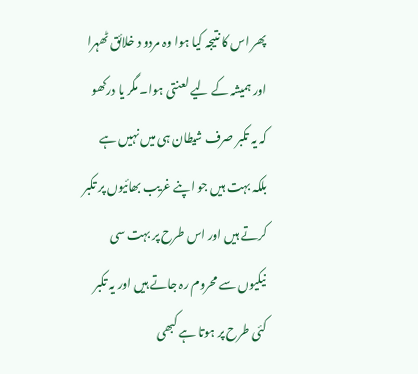پھر اس کا نتیجہ کیا ہوا وہ مردو د خلائق ٹھہرا اور ہمیشہ کے لیے لعنتی ہوا۔ مگر یا درکھو کہ یہ تکبر صرف شیطان ہی میں نہیں ہے بلکہ بہت ہیں جو اپنے غریب بھائیوں پر تکبر کرتے ہیں اور اس طرح پر بہت سی نیکیوں سے محروم رہ جاتے ہیں اور یہ تکبر کئی طرح پر ہوتا ہے کبھی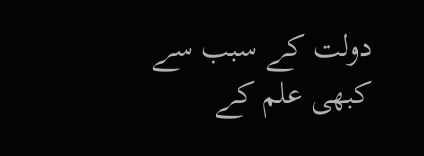دولت کے سبب سے کبھی علم کے